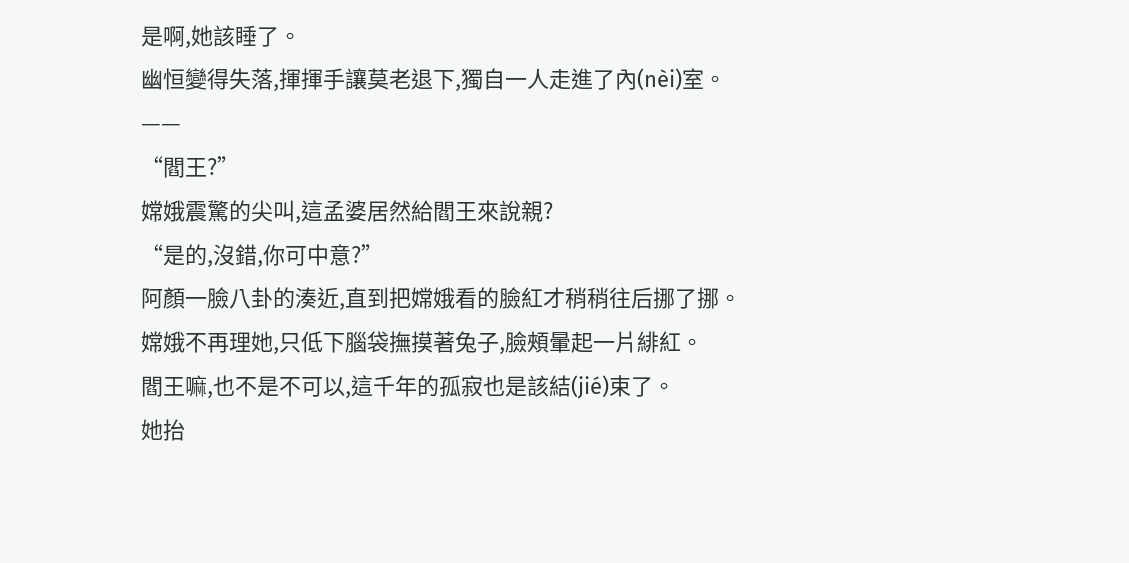是啊,她該睡了。
幽恒變得失落,揮揮手讓莫老退下,獨自一人走進了內(nèi)室。
——
“閻王?”
嫦娥震驚的尖叫,這孟婆居然給閻王來說親?
“是的,沒錯,你可中意?”
阿顏一臉八卦的湊近,直到把嫦娥看的臉紅才稍稍往后挪了挪。
嫦娥不再理她,只低下腦袋撫摸著兔子,臉頰暈起一片緋紅。
閻王嘛,也不是不可以,這千年的孤寂也是該結(jié)束了。
她抬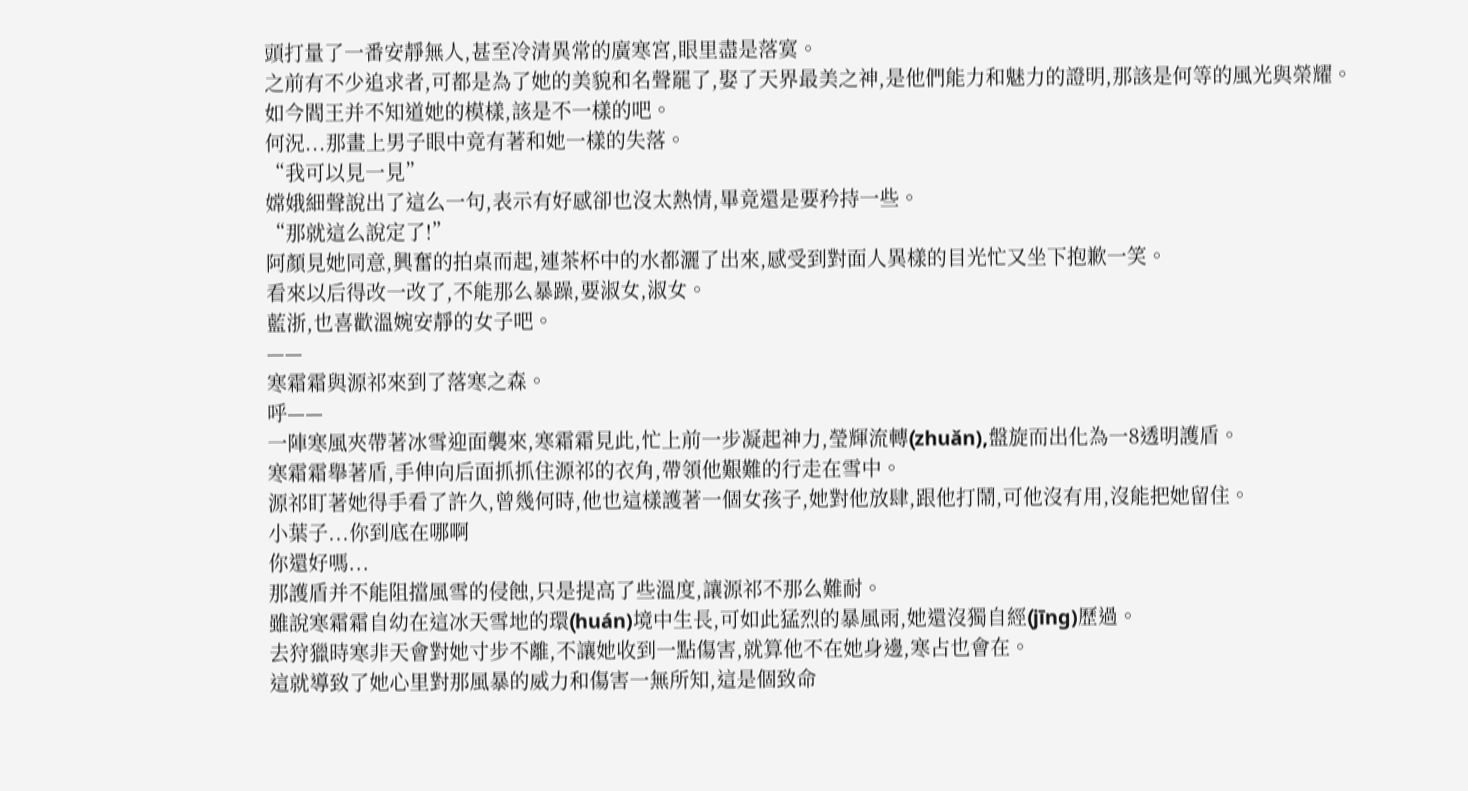頭打量了一番安靜無人,甚至冷清異常的廣寒宮,眼里盡是落寞。
之前有不少追求者,可都是為了她的美貌和名聲罷了,娶了天界最美之神,是他們能力和魅力的證明,那該是何等的風光與榮耀。
如今閻王并不知道她的模樣,該是不一樣的吧。
何況...那畫上男子眼中竟有著和她一樣的失落。
“我可以見一見”
嫦娥細聲說出了這么一句,表示有好感卻也沒太熱情,畢竟還是要矜持一些。
“那就這么說定了!”
阿顏見她同意,興奮的拍桌而起,連茶杯中的水都灑了出來,感受到對面人異樣的目光忙又坐下抱歉一笑。
看來以后得改一改了,不能那么暴躁,要淑女,淑女。
藍浙,也喜歡溫婉安靜的女子吧。
——
寒霜霜與源祁來到了落寒之森。
呼——
一陣寒風夾帶著冰雪迎面襲來,寒霜霜見此,忙上前一步凝起神力,瑩輝流轉(zhuǎn),盤旋而出化為一8透明護盾。
寒霜霜舉著盾,手伸向后面抓抓住源祁的衣角,帶領他艱難的行走在雪中。
源祁盯著她得手看了許久,曾幾何時,他也這樣護著一個女孩子,她對他放肆,跟他打鬧,可他沒有用,沒能把她留住。
小葉子...你到底在哪啊
你還好嗎...
那護盾并不能阻擋風雪的侵蝕,只是提高了些溫度,讓源祁不那么難耐。
雖說寒霜霜自幼在這冰天雪地的環(huán)境中生長,可如此猛烈的暴風雨,她還沒獨自經(jīng)歷過。
去狩獵時寒非天會對她寸步不離,不讓她收到一點傷害,就算他不在她身邊,寒占也會在。
這就導致了她心里對那風暴的威力和傷害一無所知,這是個致命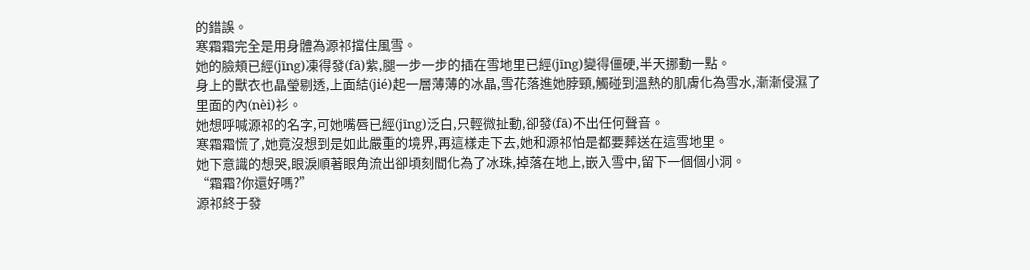的錯誤。
寒霜霜完全是用身體為源祁擋住風雪。
她的臉頰已經(jīng)凍得發(fā)紫,腿一步一步的插在雪地里已經(jīng)變得僵硬,半天挪動一點。
身上的獸衣也晶瑩剔透,上面結(jié)起一層薄薄的冰晶,雪花落進她脖頸,觸碰到溫熱的肌膚化為雪水,漸漸侵濕了里面的內(nèi)衫。
她想呼喊源祁的名字,可她嘴唇已經(jīng)泛白,只輕微扯動,卻發(fā)不出任何聲音。
寒霜霜慌了,她竟沒想到是如此嚴重的境界,再這樣走下去,她和源祁怕是都要葬送在這雪地里。
她下意識的想哭,眼淚順著眼角流出卻頃刻間化為了冰珠,掉落在地上,嵌入雪中,留下一個個小洞。
“霜霜?你還好嗎?”
源祁終于發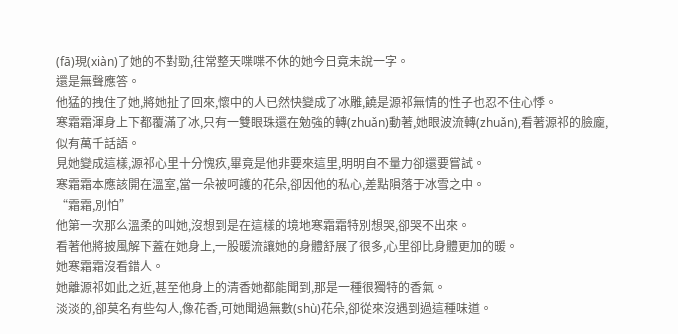(fā)現(xiàn)了她的不對勁,往常整天喋喋不休的她今日竟未說一字。
還是無聲應答。
他猛的拽住了她,將她扯了回來,懷中的人已然快變成了冰雕,饒是源祁無情的性子也忍不住心悸。
寒霜霜渾身上下都覆滿了冰,只有一雙眼珠還在勉強的轉(zhuǎn)動著,她眼波流轉(zhuǎn),看著源祁的臉龐,似有萬千話語。
見她變成這樣,源祁心里十分愧疚,畢竟是他非要來這里,明明自不量力卻還要嘗試。
寒霜霜本應該開在溫室,當一朵被呵護的花朵,卻因他的私心,差點隕落于冰雪之中。
“霜霜,別怕”
他第一次那么溫柔的叫她,沒想到是在這樣的境地寒霜霜特別想哭,卻哭不出來。
看著他將披風解下蓋在她身上,一股暖流讓她的身體舒展了很多,心里卻比身體更加的暖。
她寒霜霜沒看錯人。
她離源祁如此之近,甚至他身上的清香她都能聞到,那是一種很獨特的香氣。
淡淡的,卻莫名有些勾人,像花香,可她聞過無數(shù)花朵,卻從來沒遇到過這種味道。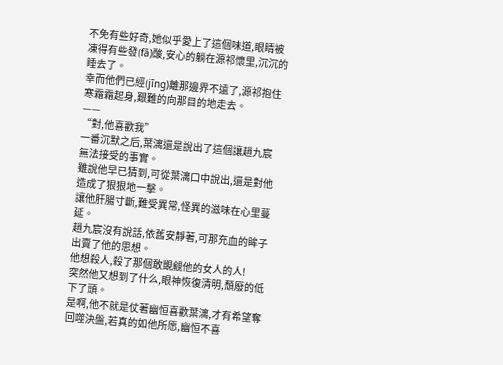不免有些好奇,她似乎愛上了這個味道,眼睛被凍得有些發(fā)酸,安心的躺在源祁懷里,沉沉的睡去了。
幸而他們已經(jīng)離那邊界不遠了,源祁抱住寒霜霜起身,艱難的向那目的地走去。
——
“對,他喜歡我”
一番沉默之后,葉漓還是說出了這個讓趙九宸無法接受的事實。
雖說他早已猜到,可從葉漓口中說出,還是對他造成了狠狠地一擊。
讓他肝腸寸斷,難受異常,怪異的滋味在心里蔓延。
趙九宸沒有說話,依舊安靜著,可那充血的眸子出賣了他的思想。
他想殺人,殺了那個敢覬覦他的女人的人!
突然他又想到了什么,眼神恢復清明,頹廢的低下了頭。
是啊,他不就是仗著幽恒喜歡葉漓,才有希望奪回噬決盤,若真的如他所愿,幽恒不喜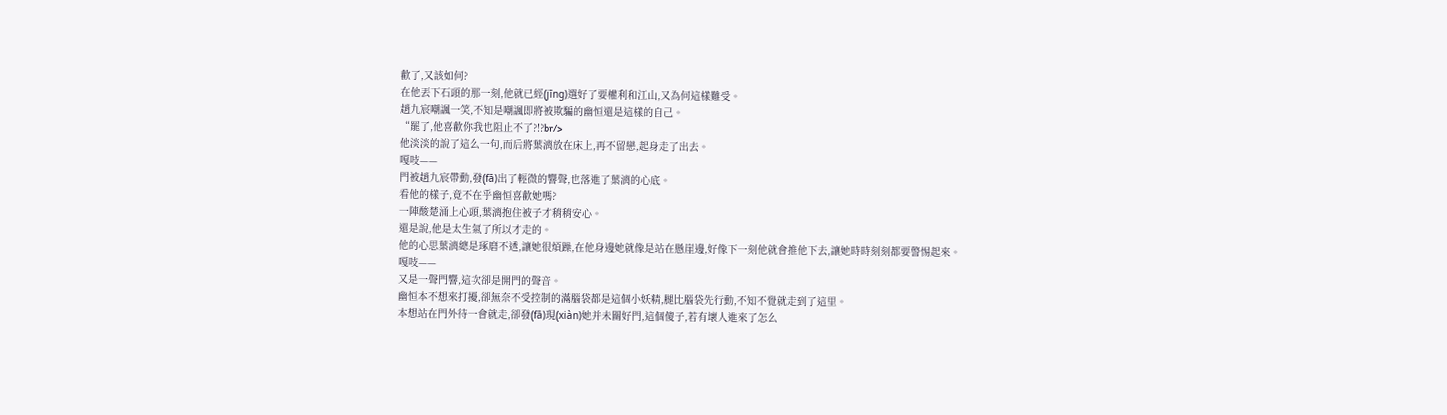歡了,又該如何?
在他丟下石頭的那一刻,他就已經(jīng)選好了要權利和江山,又為何這樣難受。
趙九宸嘲諷一笑,不知是嘲諷即將被欺騙的幽恒還是這樣的自己。
“罷了,他喜歡你我也阻止不了?!?br/>
他淡淡的說了這么一句,而后將葉漓放在床上,再不留戀,起身走了出去。
嘎吱——
門被趙九宸帶動,發(fā)出了輕微的響聲,也落進了葉漓的心底。
看他的樣子,竟不在乎幽恒喜歡她嗎?
一陣酸楚涌上心頭,葉漓抱住被子才稍稍安心。
還是說,他是太生氣了所以才走的。
他的心思葉漓總是琢磨不透,讓她很煩躁,在他身邊她就像是站在懸崖邊,好像下一刻他就會推他下去,讓她時時刻刻都要警惕起來。
嘎吱——
又是一聲門響,這次卻是開門的聲音。
幽恒本不想來打擾,卻無奈不受控制的滿腦袋都是這個小妖精,腿比腦袋先行動,不知不覺就走到了這里。
本想站在門外待一會就走,卻發(fā)現(xiàn)她并未關好門,這個傻子,若有壞人進來了怎么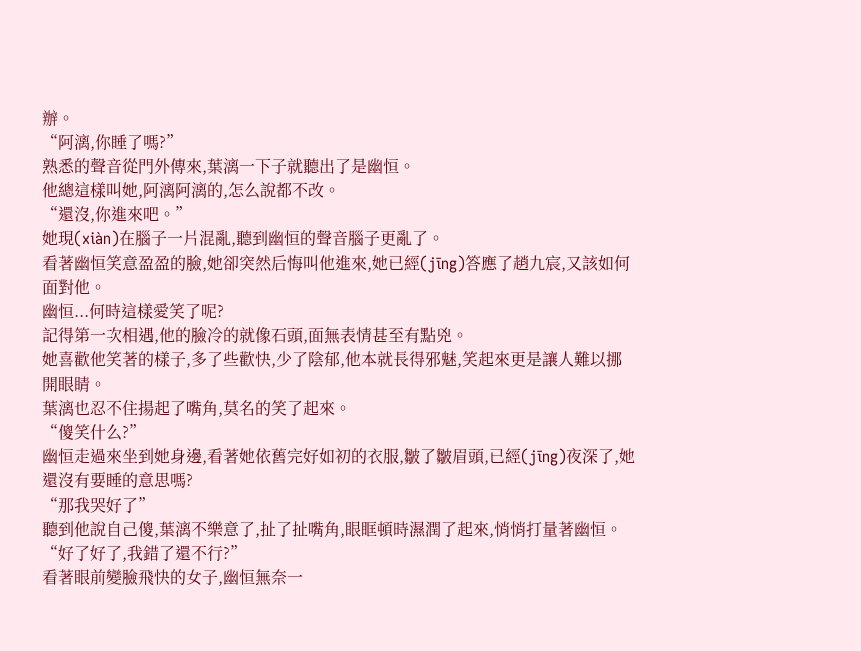辦。
“阿漓,你睡了嗎?”
熟悉的聲音從門外傳來,葉漓一下子就聽出了是幽恒。
他總這樣叫她,阿漓阿漓的,怎么說都不改。
“還沒,你進來吧。”
她現(xiàn)在腦子一片混亂,聽到幽恒的聲音腦子更亂了。
看著幽恒笑意盈盈的臉,她卻突然后悔叫他進來,她已經(jīng)答應了趙九宸,又該如何面對他。
幽恒...何時這樣愛笑了呢?
記得第一次相遇,他的臉冷的就像石頭,面無表情甚至有點兇。
她喜歡他笑著的樣子,多了些歡快,少了陰郁,他本就長得邪魅,笑起來更是讓人難以挪開眼睛。
葉漓也忍不住揚起了嘴角,莫名的笑了起來。
“傻笑什么?”
幽恒走過來坐到她身邊,看著她依舊完好如初的衣服,皺了皺眉頭,已經(jīng)夜深了,她還沒有要睡的意思嗎?
“那我哭好了”
聽到他說自己傻,葉漓不樂意了,扯了扯嘴角,眼眶頓時濕潤了起來,悄悄打量著幽恒。
“好了好了,我錯了還不行?”
看著眼前變臉飛快的女子,幽恒無奈一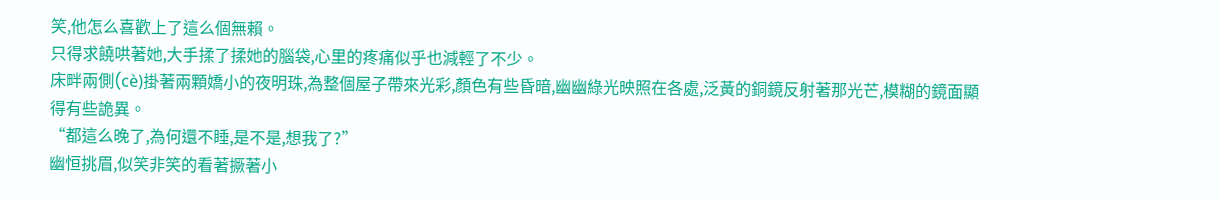笑,他怎么喜歡上了這么個無賴。
只得求饒哄著她,大手揉了揉她的腦袋,心里的疼痛似乎也減輕了不少。
床畔兩側(cè)掛著兩顆嬌小的夜明珠,為整個屋子帶來光彩,顏色有些昏暗,幽幽綠光映照在各處,泛黃的銅鏡反射著那光芒,模糊的鏡面顯得有些詭異。
“都這么晚了,為何還不睡,是不是,想我了?”
幽恒挑眉,似笑非笑的看著撅著小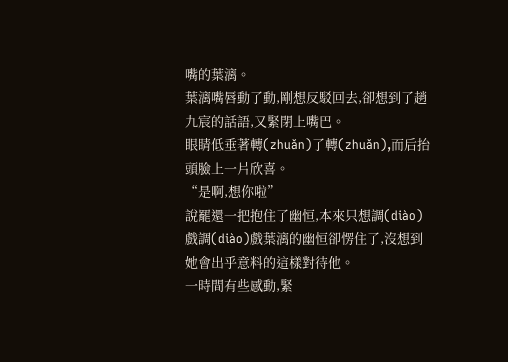嘴的葉漓。
葉漓嘴唇動了動,剛想反駁回去,卻想到了趙九宸的話語,又緊閉上嘴巴。
眼睛低垂著轉(zhuǎn)了轉(zhuǎn),而后抬頭臉上一片欣喜。
“是啊,想你啦”
說罷還一把抱住了幽恒,本來只想調(diào)戲調(diào)戲葉漓的幽恒卻愣住了,沒想到她會出乎意料的這樣對待他。
一時間有些感動,緊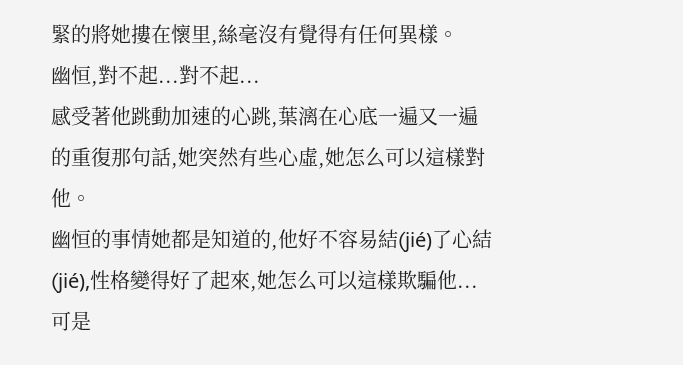緊的將她摟在懷里,絲毫沒有覺得有任何異樣。
幽恒,對不起...對不起...
感受著他跳動加速的心跳,葉漓在心底一遍又一遍的重復那句話,她突然有些心虛,她怎么可以這樣對他。
幽恒的事情她都是知道的,他好不容易結(jié)了心結(jié),性格變得好了起來,她怎么可以這樣欺騙他...
可是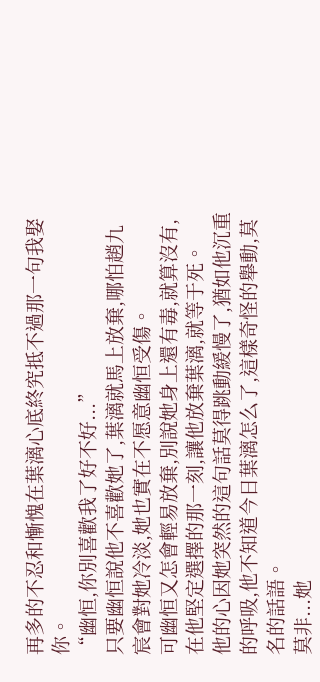再多的不忍和慚愧在葉漓心底終究抵不過那一句我娶你。
“幽恒,你別喜歡我了好不好...”
只要幽恒說他不喜歡她了,葉漓就馬上放棄,哪怕趙九宸會對她冷淡,她也實在不愿意幽恒受傷。
可幽恒又怎會輕易放棄,別說她身上還有毒,就算沒有,在他堅定選擇的那一刻,讓他放棄葉漓,就等于死。
他的心因她突然的這句話莫得跳動緩慢了,猶如他沉重的呼吸,他不知道今日葉漓怎么了,這樣奇怪的舉動,莫名的話語。
莫非...她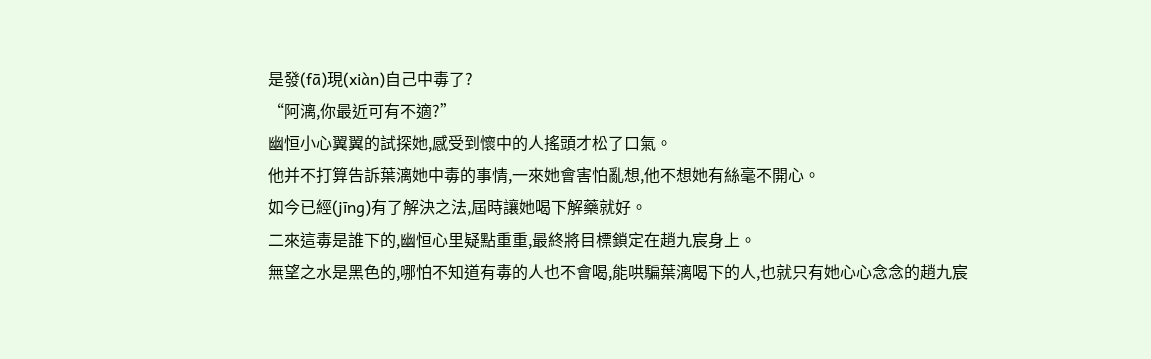是發(fā)現(xiàn)自己中毒了?
“阿漓,你最近可有不適?”
幽恒小心翼翼的試探她,感受到懷中的人搖頭才松了口氣。
他并不打算告訴葉漓她中毒的事情,一來她會害怕亂想,他不想她有絲毫不開心。
如今已經(jīng)有了解決之法,屆時讓她喝下解藥就好。
二來這毒是誰下的,幽恒心里疑點重重,最終將目標鎖定在趙九宸身上。
無望之水是黑色的,哪怕不知道有毒的人也不會喝,能哄騙葉漓喝下的人,也就只有她心心念念的趙九宸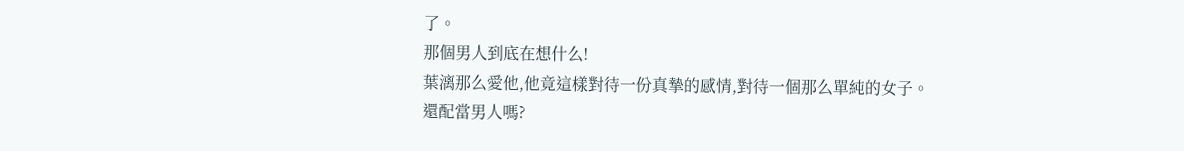了。
那個男人到底在想什么!
葉漓那么愛他,他竟這樣對待一份真摯的感情,對待一個那么單純的女子。
還配當男人嗎?